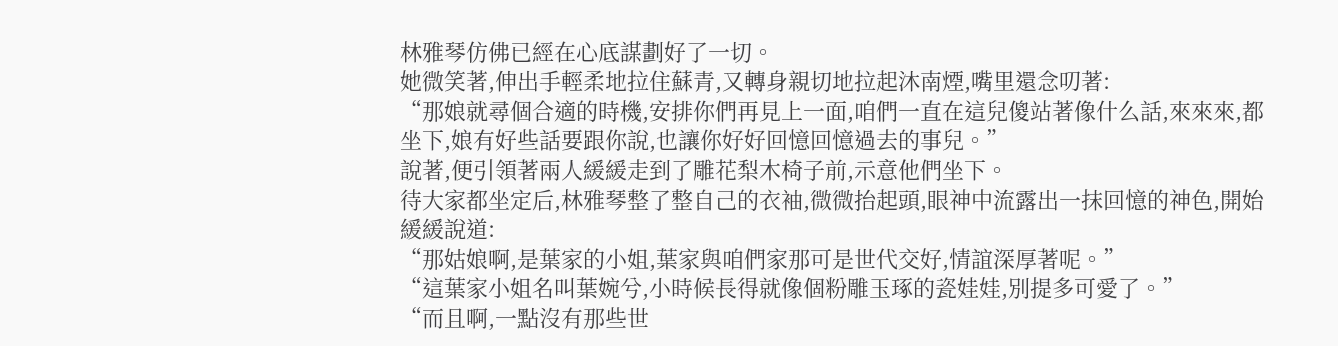林雅琴仿佛已經在心底謀劃好了一切。
她微笑著,伸出手輕柔地拉住蘇青,又轉身親切地拉起沐南煙,嘴里還念叨著:
“那娘就尋個合適的時機,安排你們再見上一面,咱們一直在這兒傻站著像什么話,來來來,都坐下,娘有好些話要跟你說,也讓你好好回憶回憶過去的事兒。”
說著,便引領著兩人緩緩走到了雕花梨木椅子前,示意他們坐下。
待大家都坐定后,林雅琴整了整自己的衣袖,微微抬起頭,眼神中流露出一抹回憶的神色,開始緩緩說道:
“那姑娘啊,是葉家的小姐,葉家與咱們家那可是世代交好,情誼深厚著呢。”
“這葉家小姐名叫葉婉兮,小時候長得就像個粉雕玉琢的瓷娃娃,別提多可愛了。”
“而且啊,一點沒有那些世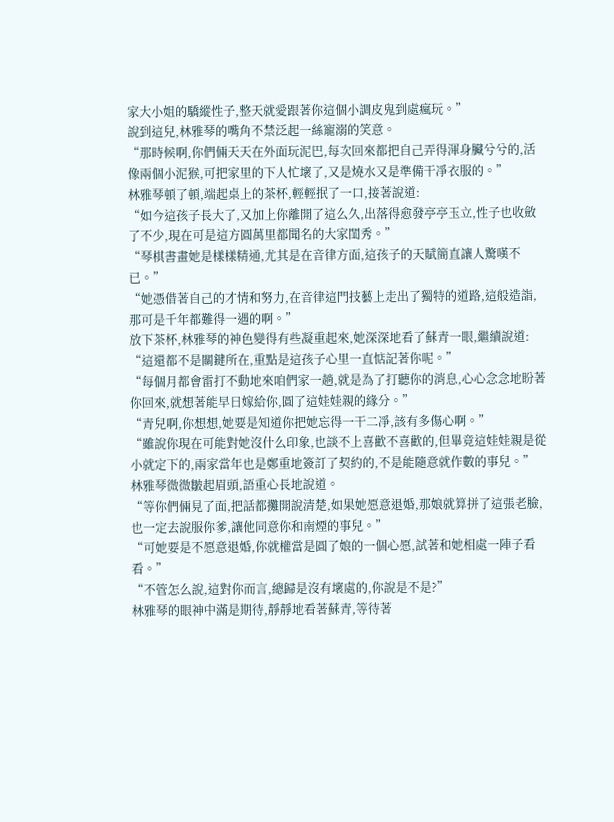家大小姐的驕縱性子,整天就愛跟著你這個小調皮鬼到處瘋玩。”
說到這兒,林雅琴的嘴角不禁泛起一絲寵溺的笑意。
“那時候啊,你們倆天天在外面玩泥巴,每次回來都把自己弄得渾身臟兮兮的,活像兩個小泥猴,可把家里的下人忙壞了,又是燒水又是準備干凈衣服的。”
林雅琴頓了頓,端起桌上的茶杯,輕輕抿了一口,接著說道:
“如今這孩子長大了,又加上你離開了這么久,出落得愈發亭亭玉立,性子也收斂了不少,現在可是這方圓萬里都聞名的大家閨秀。”
“琴棋書畫她是樣樣精通,尤其是在音律方面,這孩子的天賦簡直讓人驚嘆不已。”
“她憑借著自己的才情和努力,在音律這門技藝上走出了獨特的道路,這般造詣,那可是千年都難得一遇的啊。”
放下茶杯,林雅琴的神色變得有些凝重起來,她深深地看了蘇青一眼,繼續說道:
“這還都不是關鍵所在,重點是這孩子心里一直惦記著你呢。”
“每個月都會雷打不動地來咱們家一趟,就是為了打聽你的消息,心心念念地盼著你回來,就想著能早日嫁給你,圓了這娃娃親的緣分。”
“青兒啊,你想想,她要是知道你把她忘得一干二凈,該有多傷心啊。”
“雖說你現在可能對她沒什么印象,也談不上喜歡不喜歡的,但畢竟這娃娃親是從小就定下的,兩家當年也是鄭重地簽訂了契約的,不是能隨意就作數的事兒。”
林雅琴微微皺起眉頭,語重心長地說道。
“等你們倆見了面,把話都攤開說清楚,如果她愿意退婚,那娘就算拼了這張老臉,也一定去說服你爹,讓他同意你和南煙的事兒。”
“可她要是不愿意退婚,你就權當是圓了娘的一個心愿,試著和她相處一陣子看看。”
“不管怎么說,這對你而言,總歸是沒有壞處的,你說是不是?”
林雅琴的眼神中滿是期待,靜靜地看著蘇青,等待著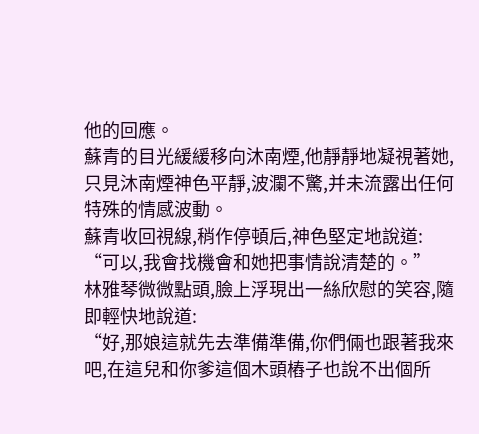他的回應。
蘇青的目光緩緩移向沐南煙,他靜靜地凝視著她,只見沐南煙神色平靜,波瀾不驚,并未流露出任何特殊的情感波動。
蘇青收回視線,稍作停頓后,神色堅定地說道:
“可以,我會找機會和她把事情說清楚的。”
林雅琴微微點頭,臉上浮現出一絲欣慰的笑容,隨即輕快地說道:
“好,那娘這就先去準備準備,你們倆也跟著我來吧,在這兒和你爹這個木頭樁子也說不出個所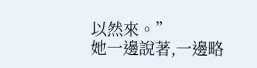以然來。”
她一邊說著,一邊略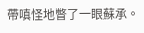帶嗔怪地瞥了一眼蘇承。